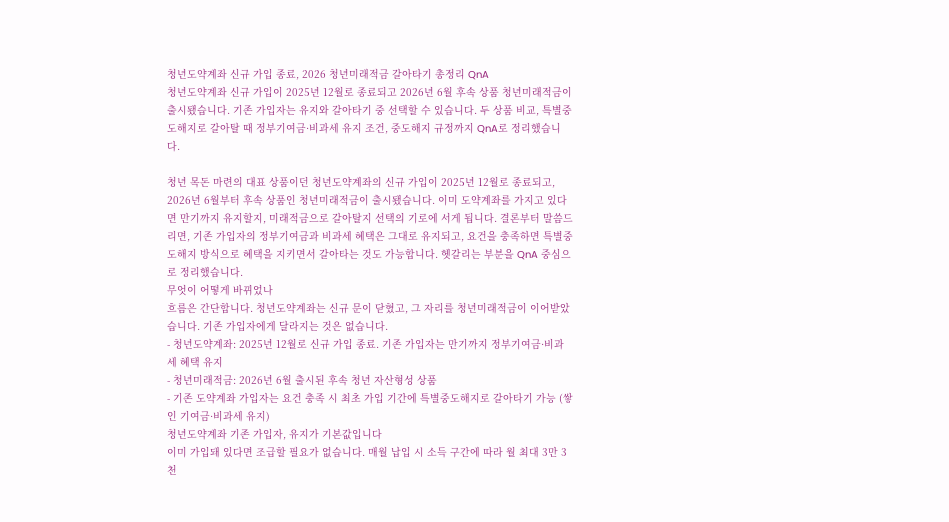청년도약계좌 신규 가입 종료, 2026 청년미래적금 갈아타기 총정리 QnA
청년도약계좌 신규 가입이 2025년 12월로 종료되고 2026년 6월 후속 상품 청년미래적금이 출시됐습니다. 기존 가입자는 유지와 갈아타기 중 선택할 수 있습니다. 두 상품 비교, 특별중도해지로 갈아탈 때 정부기여금·비과세 유지 조건, 중도해지 규정까지 QnA로 정리했습니다.

청년 목돈 마련의 대표 상품이던 청년도약계좌의 신규 가입이 2025년 12월로 종료되고, 2026년 6월부터 후속 상품인 청년미래적금이 출시됐습니다. 이미 도약계좌를 가지고 있다면 만기까지 유지할지, 미래적금으로 갈아탈지 선택의 기로에 서게 됩니다. 결론부터 말씀드리면, 기존 가입자의 정부기여금과 비과세 혜택은 그대로 유지되고, 요건을 충족하면 특별중도해지 방식으로 혜택을 지키면서 갈아타는 것도 가능합니다. 헷갈리는 부분을 QnA 중심으로 정리했습니다.
무엇이 어떻게 바뀌었나
흐름은 간단합니다. 청년도약계좌는 신규 문이 닫혔고, 그 자리를 청년미래적금이 이어받았습니다. 기존 가입자에게 달라지는 것은 없습니다.
- 청년도약계좌: 2025년 12월로 신규 가입 종료. 기존 가입자는 만기까지 정부기여금·비과세 혜택 유지
- 청년미래적금: 2026년 6월 출시된 후속 청년 자산형성 상품
- 기존 도약계좌 가입자는 요건 충족 시 최초 가입 기간에 특별중도해지로 갈아타기 가능 (쌓인 기여금·비과세 유지)
청년도약계좌 기존 가입자, 유지가 기본값입니다
이미 가입돼 있다면 조급할 필요가 없습니다. 매월 납입 시 소득 구간에 따라 월 최대 3만 3천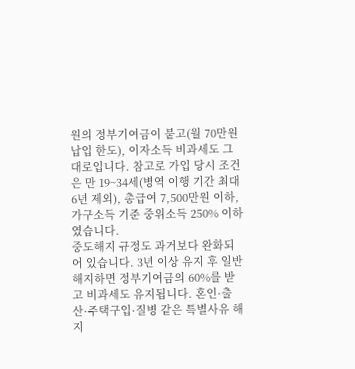원의 정부기여금이 붙고(월 70만원 납입 한도), 이자소득 비과세도 그대로입니다. 참고로 가입 당시 조건은 만 19~34세(병역 이행 기간 최대 6년 제외), 총급여 7,500만원 이하, 가구소득 기준 중위소득 250% 이하였습니다.
중도해지 규정도 과거보다 완화되어 있습니다. 3년 이상 유지 후 일반해지하면 정부기여금의 60%를 받고 비과세도 유지됩니다. 혼인·출산·주택구입·질병 같은 특별사유 해지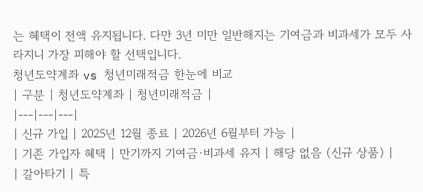는 혜택이 전액 유지됩니다. 다만 3년 미만 일반해지는 기여금과 비과세가 모두 사라지니 가장 피해야 할 선택입니다.
청년도약계좌 vs 청년미래적금 한눈에 비교
| 구분 | 청년도약계좌 | 청년미래적금 |
|---|---|---|
| 신규 가입 | 2025년 12월 종료 | 2026년 6월부터 가능 |
| 기존 가입자 혜택 | 만기까지 기여금·비과세 유지 | 해당 없음 (신규 상품) |
| 갈아타기 | 특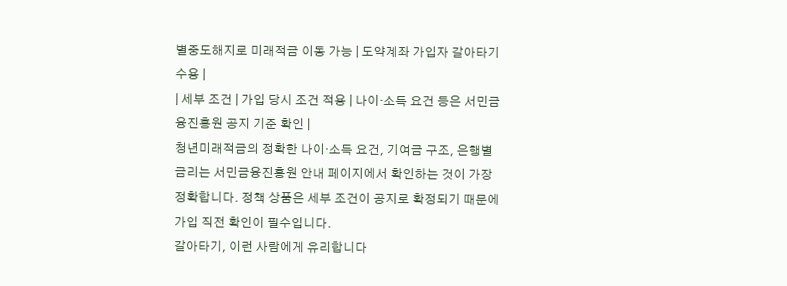별중도해지로 미래적금 이동 가능 | 도약계좌 가입자 갈아타기 수용 |
| 세부 조건 | 가입 당시 조건 적용 | 나이·소득 요건 등은 서민금융진흥원 공지 기준 확인 |
청년미래적금의 정확한 나이·소득 요건, 기여금 구조, 은행별 금리는 서민금융진흥원 안내 페이지에서 확인하는 것이 가장 정확합니다. 정책 상품은 세부 조건이 공지로 확정되기 때문에 가입 직전 확인이 필수입니다.
갈아타기, 이런 사람에게 유리합니다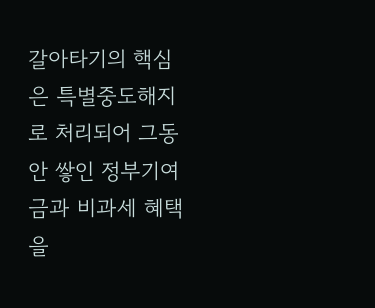갈아타기의 핵심은 특별중도해지로 처리되어 그동안 쌓인 정부기여금과 비과세 혜택을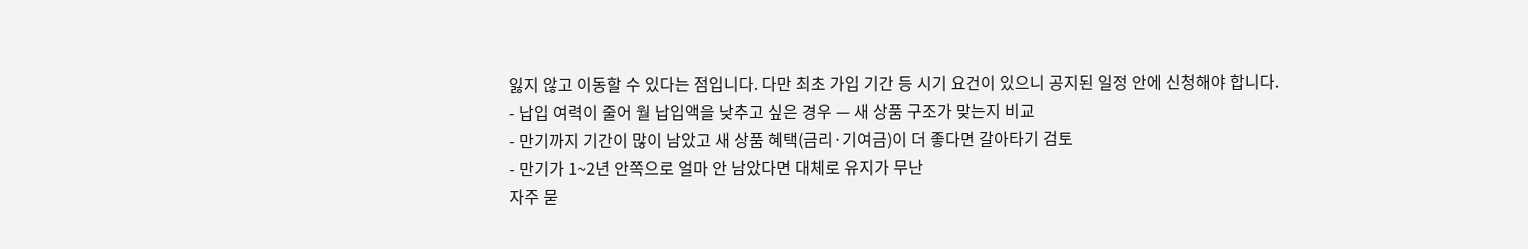잃지 않고 이동할 수 있다는 점입니다. 다만 최초 가입 기간 등 시기 요건이 있으니 공지된 일정 안에 신청해야 합니다.
- 납입 여력이 줄어 월 납입액을 낮추고 싶은 경우 — 새 상품 구조가 맞는지 비교
- 만기까지 기간이 많이 남았고 새 상품 혜택(금리·기여금)이 더 좋다면 갈아타기 검토
- 만기가 1~2년 안쪽으로 얼마 안 남았다면 대체로 유지가 무난
자주 묻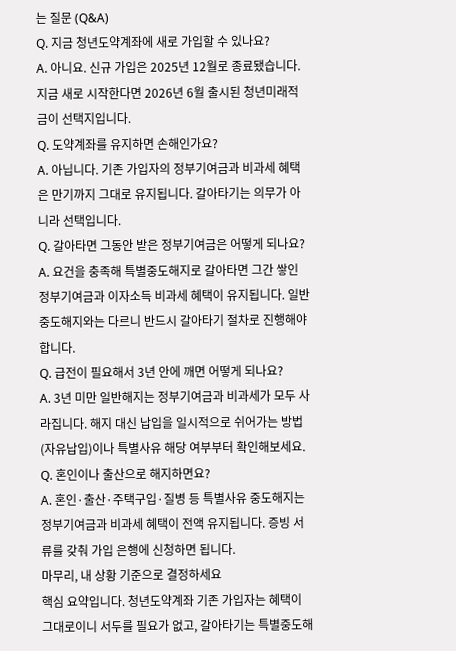는 질문 (Q&A)
Q. 지금 청년도약계좌에 새로 가입할 수 있나요?
A. 아니요. 신규 가입은 2025년 12월로 종료됐습니다. 지금 새로 시작한다면 2026년 6월 출시된 청년미래적금이 선택지입니다.
Q. 도약계좌를 유지하면 손해인가요?
A. 아닙니다. 기존 가입자의 정부기여금과 비과세 혜택은 만기까지 그대로 유지됩니다. 갈아타기는 의무가 아니라 선택입니다.
Q. 갈아타면 그동안 받은 정부기여금은 어떻게 되나요?
A. 요건을 충족해 특별중도해지로 갈아타면 그간 쌓인 정부기여금과 이자소득 비과세 혜택이 유지됩니다. 일반중도해지와는 다르니 반드시 갈아타기 절차로 진행해야 합니다.
Q. 급전이 필요해서 3년 안에 깨면 어떻게 되나요?
A. 3년 미만 일반해지는 정부기여금과 비과세가 모두 사라집니다. 해지 대신 납입을 일시적으로 쉬어가는 방법(자유납입)이나 특별사유 해당 여부부터 확인해보세요.
Q. 혼인이나 출산으로 해지하면요?
A. 혼인·출산·주택구입·질병 등 특별사유 중도해지는 정부기여금과 비과세 혜택이 전액 유지됩니다. 증빙 서류를 갖춰 가입 은행에 신청하면 됩니다.
마무리, 내 상황 기준으로 결정하세요
핵심 요약입니다. 청년도약계좌 기존 가입자는 혜택이 그대로이니 서두를 필요가 없고, 갈아타기는 특별중도해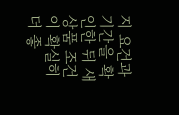지 요건과 기간을 확인한 뒤 새 상품 조건이 확실히 더 좋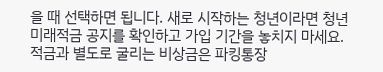을 때 선택하면 됩니다. 새로 시작하는 청년이라면 청년미래적금 공지를 확인하고 가입 기간을 놓치지 마세요. 적금과 별도로 굴리는 비상금은 파킹통장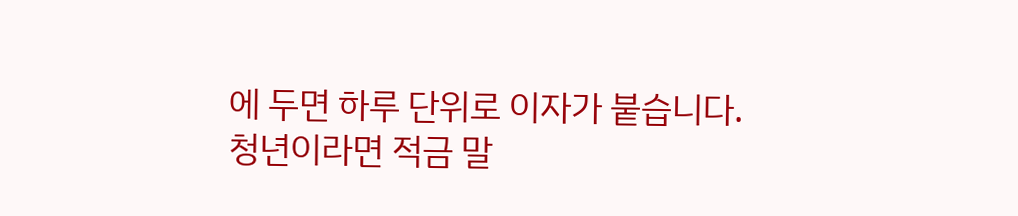에 두면 하루 단위로 이자가 붙습니다.
청년이라면 적금 말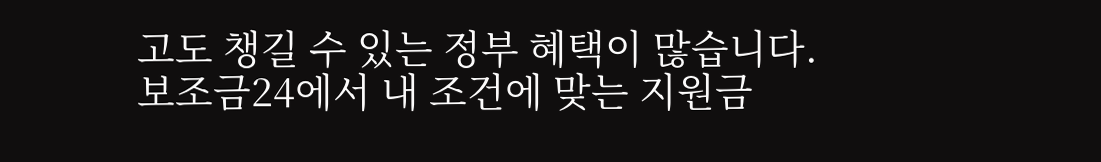고도 챙길 수 있는 정부 혜택이 많습니다. 보조금24에서 내 조건에 맞는 지원금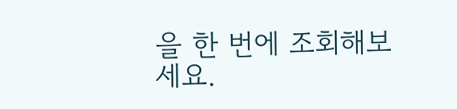을 한 번에 조회해보세요.